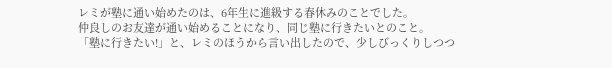レミが塾に通い始めたのは、6年生に進級する春休みのことでした。
仲良しのお友達が通い始めることになり、同じ塾に行きたいとのこと。
「塾に行きたい!」と、レミのほうから言い出したので、少しびっくりしつつ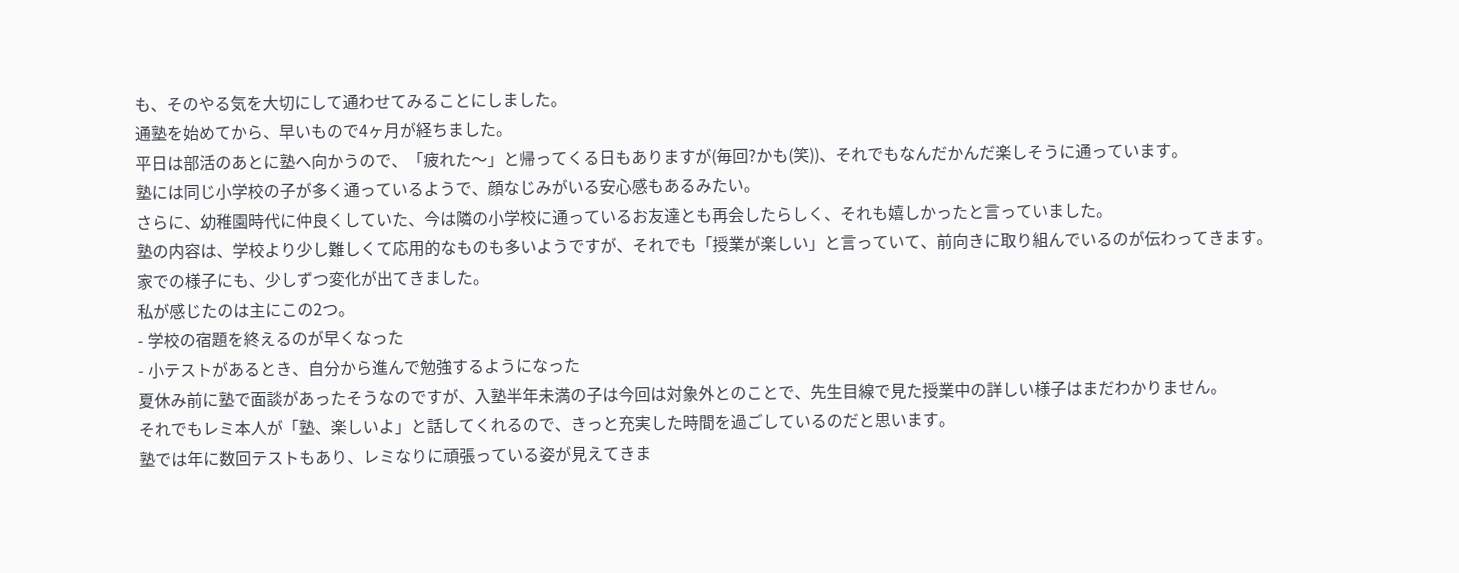も、そのやる気を大切にして通わせてみることにしました。
通塾を始めてから、早いもので4ヶ月が経ちました。
平日は部活のあとに塾へ向かうので、「疲れた〜」と帰ってくる日もありますが(毎回?かも(笑))、それでもなんだかんだ楽しそうに通っています。
塾には同じ小学校の子が多く通っているようで、顔なじみがいる安心感もあるみたい。
さらに、幼稚園時代に仲良くしていた、今は隣の小学校に通っているお友達とも再会したらしく、それも嬉しかったと言っていました。
塾の内容は、学校より少し難しくて応用的なものも多いようですが、それでも「授業が楽しい」と言っていて、前向きに取り組んでいるのが伝わってきます。
家での様子にも、少しずつ変化が出てきました。
私が感じたのは主にこの2つ。
- 学校の宿題を終えるのが早くなった
- 小テストがあるとき、自分から進んで勉強するようになった
夏休み前に塾で面談があったそうなのですが、入塾半年未満の子は今回は対象外とのことで、先生目線で見た授業中の詳しい様子はまだわかりません。
それでもレミ本人が「塾、楽しいよ」と話してくれるので、きっと充実した時間を過ごしているのだと思います。
塾では年に数回テストもあり、レミなりに頑張っている姿が見えてきま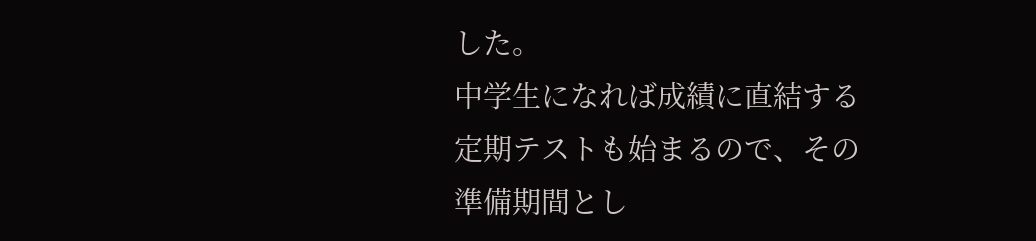した。
中学生になれば成績に直結する定期テストも始まるので、その準備期間とし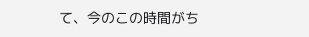て、今のこの時間がち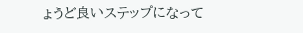ょうど良いステップになって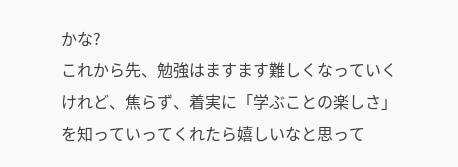かな?
これから先、勉強はますます難しくなっていくけれど、焦らず、着実に「学ぶことの楽しさ」を知っていってくれたら嬉しいなと思って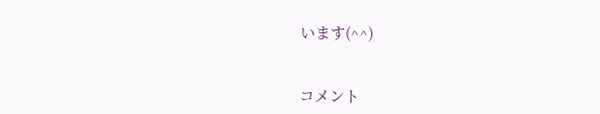います(^^)


コメント